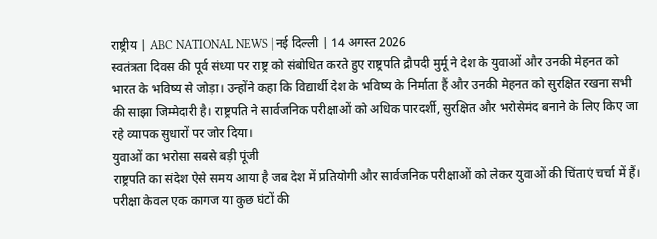राष्ट्रीय | ABC NATIONAL NEWS | नई दिल्ली | 14 अगस्त 2026
स्वतंत्रता दिवस की पूर्व संध्या पर राष्ट्र को संबोधित करते हुए राष्ट्रपति द्रौपदी मुर्मू ने देश के युवाओं और उनकी मेहनत को भारत के भविष्य से जोड़ा। उन्होंने कहा कि विद्यार्थी देश के भविष्य के निर्माता हैं और उनकी मेहनत को सुरक्षित रखना सभी की साझा जिम्मेदारी है। राष्ट्रपति ने सार्वजनिक परीक्षाओं को अधिक पारदर्शी, सुरक्षित और भरोसेमंद बनाने के लिए किए जा रहे व्यापक सुधारों पर जोर दिया।
युवाओं का भरोसा सबसे बड़ी पूंजी
राष्ट्रपति का संदेश ऐसे समय आया है जब देश में प्रतियोगी और सार्वजनिक परीक्षाओं को लेकर युवाओं की चिंताएं चर्चा में हैं। परीक्षा केवल एक कागज या कुछ घंटों की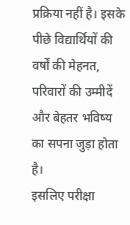प्रक्रिया नहीं है। इसके पीछे विद्यार्थियों की वर्षों की मेहनत, परिवारों की उम्मीदें और बेहतर भविष्य का सपना जुड़ा होता है।
इसलिए परीक्षा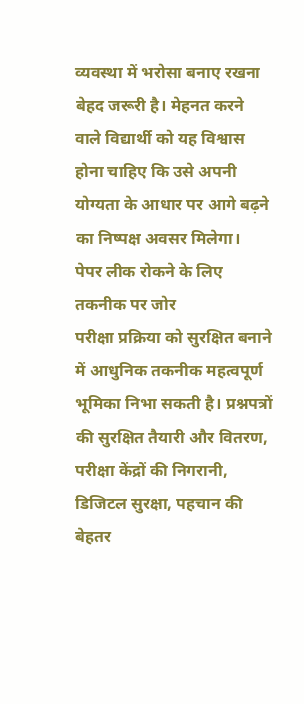व्यवस्था में भरोसा बनाए रखना बेहद जरूरी है। मेहनत करने वाले विद्यार्थी को यह विश्वास होना चाहिए कि उसे अपनी योग्यता के आधार पर आगे बढ़ने का निष्पक्ष अवसर मिलेगा।
पेपर लीक रोकने के लिए तकनीक पर जोर
परीक्षा प्रक्रिया को सुरक्षित बनाने में आधुनिक तकनीक महत्वपूर्ण भूमिका निभा सकती है। प्रश्नपत्रों की सुरक्षित तैयारी और वितरण, परीक्षा केंद्रों की निगरानी, डिजिटल सुरक्षा, पहचान की बेहतर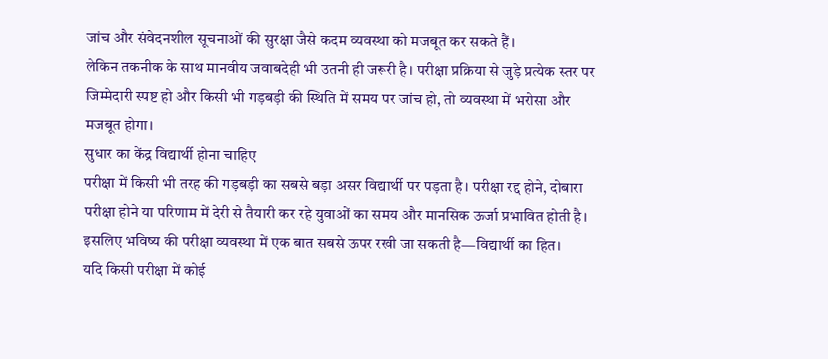जांच और संवेदनशील सूचनाओं की सुरक्षा जैसे कदम व्यवस्था को मजबूत कर सकते हैं।
लेकिन तकनीक के साथ मानवीय जवाबदेही भी उतनी ही जरूरी है। परीक्षा प्रक्रिया से जुड़े प्रत्येक स्तर पर जिम्मेदारी स्पष्ट हो और किसी भी गड़बड़ी की स्थिति में समय पर जांच हो, तो व्यवस्था में भरोसा और मजबूत होगा।
सुधार का केंद्र विद्यार्थी होना चाहिए
परीक्षा में किसी भी तरह की गड़बड़ी का सबसे बड़ा असर विद्यार्थी पर पड़ता है। परीक्षा रद्द होने, दोबारा परीक्षा होने या परिणाम में देरी से तैयारी कर रहे युवाओं का समय और मानसिक ऊर्जा प्रभावित होती है।
इसलिए भविष्य की परीक्षा व्यवस्था में एक बात सबसे ऊपर रखी जा सकती है—विद्यार्थी का हित।
यदि किसी परीक्षा में कोई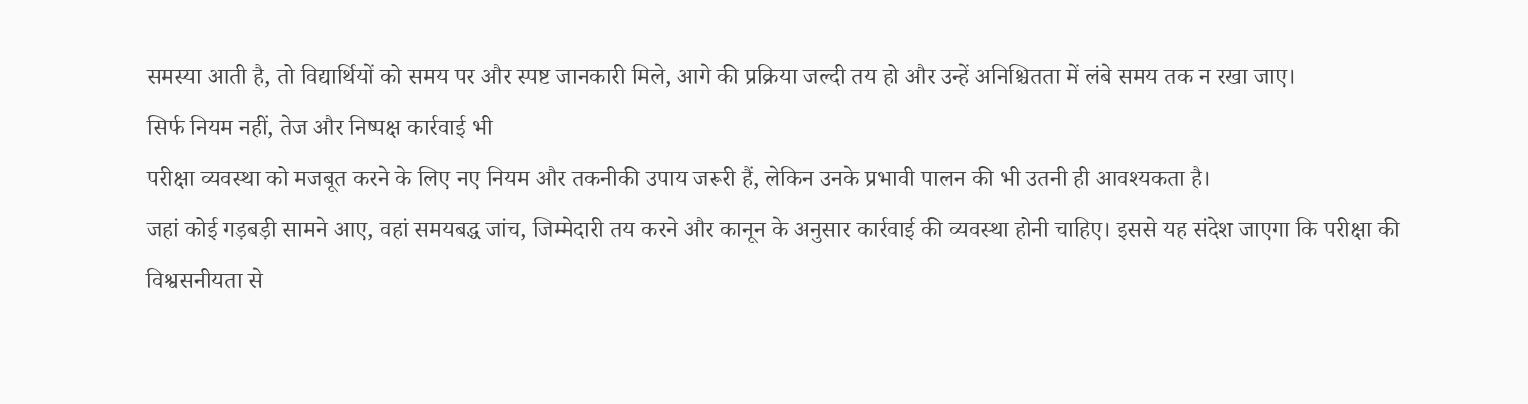समस्या आती है, तो विद्यार्थियों को समय पर और स्पष्ट जानकारी मिले, आगे की प्रक्रिया जल्दी तय हो और उन्हें अनिश्चितता में लंबे समय तक न रखा जाए।
सिर्फ नियम नहीं, तेज और निष्पक्ष कार्रवाई भी
परीक्षा व्यवस्था को मजबूत करने के लिए नए नियम और तकनीकी उपाय जरूरी हैं, लेकिन उनके प्रभावी पालन की भी उतनी ही आवश्यकता है।
जहां कोई गड़बड़ी सामने आए, वहां समयबद्ध जांच, जिम्मेदारी तय करने और कानून के अनुसार कार्रवाई की व्यवस्था होनी चाहिए। इससे यह संदेश जाएगा कि परीक्षा की विश्वसनीयता से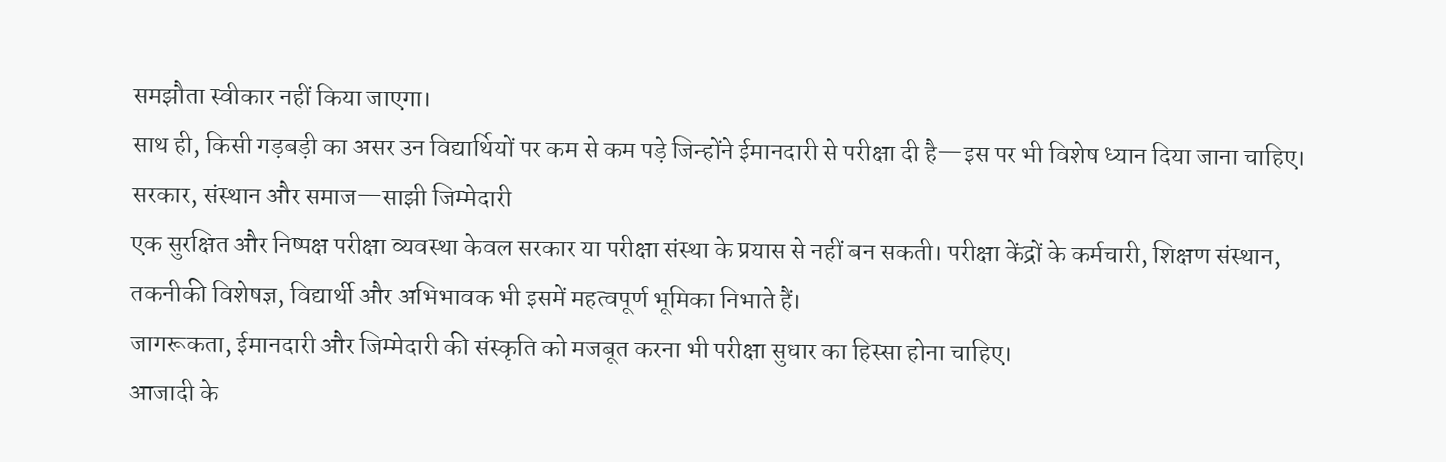समझौता स्वीकार नहीं किया जाएगा।
साथ ही, किसी गड़बड़ी का असर उन विद्यार्थियों पर कम से कम पड़े जिन्होंने ईमानदारी से परीक्षा दी है—इस पर भी विशेष ध्यान दिया जाना चाहिए।
सरकार, संस्थान और समाज—साझी जिम्मेदारी
एक सुरक्षित और निष्पक्ष परीक्षा व्यवस्था केवल सरकार या परीक्षा संस्था के प्रयास से नहीं बन सकती। परीक्षा केंद्रों के कर्मचारी, शिक्षण संस्थान, तकनीकी विशेषज्ञ, विद्यार्थी और अभिभावक भी इसमें महत्वपूर्ण भूमिका निभाते हैं।
जागरूकता, ईमानदारी और जिम्मेदारी की संस्कृति को मजबूत करना भी परीक्षा सुधार का हिस्सा होना चाहिए।
आजादी के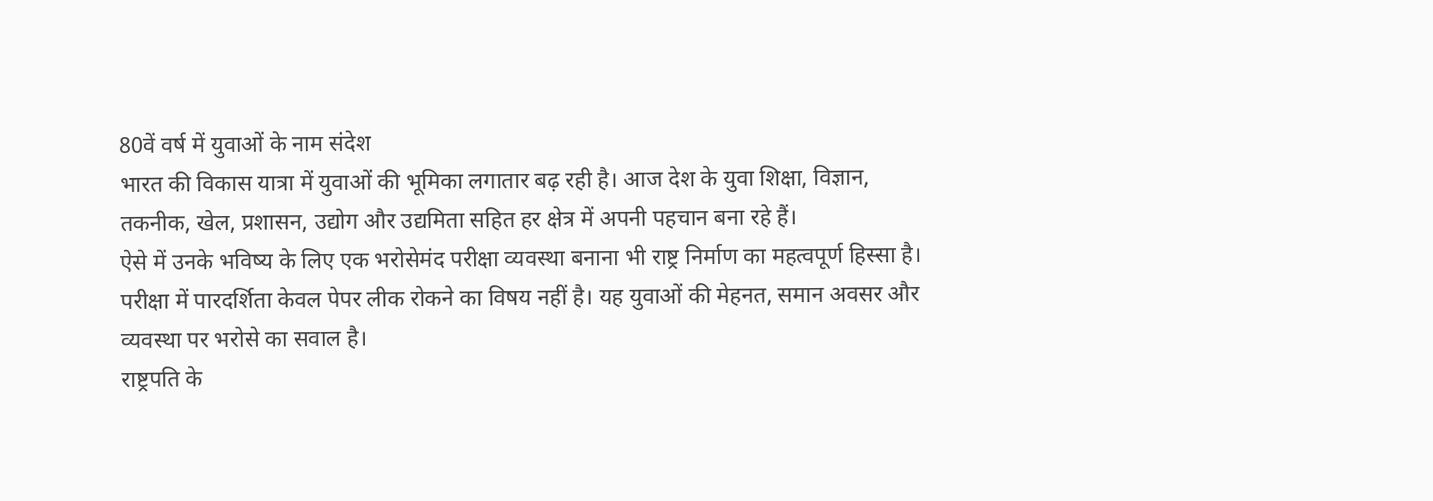80वें वर्ष में युवाओं के नाम संदेश
भारत की विकास यात्रा में युवाओं की भूमिका लगातार बढ़ रही है। आज देश के युवा शिक्षा, विज्ञान, तकनीक, खेल, प्रशासन, उद्योग और उद्यमिता सहित हर क्षेत्र में अपनी पहचान बना रहे हैं।
ऐसे में उनके भविष्य के लिए एक भरोसेमंद परीक्षा व्यवस्था बनाना भी राष्ट्र निर्माण का महत्वपूर्ण हिस्सा है।
परीक्षा में पारदर्शिता केवल पेपर लीक रोकने का विषय नहीं है। यह युवाओं की मेहनत, समान अवसर और व्यवस्था पर भरोसे का सवाल है।
राष्ट्रपति के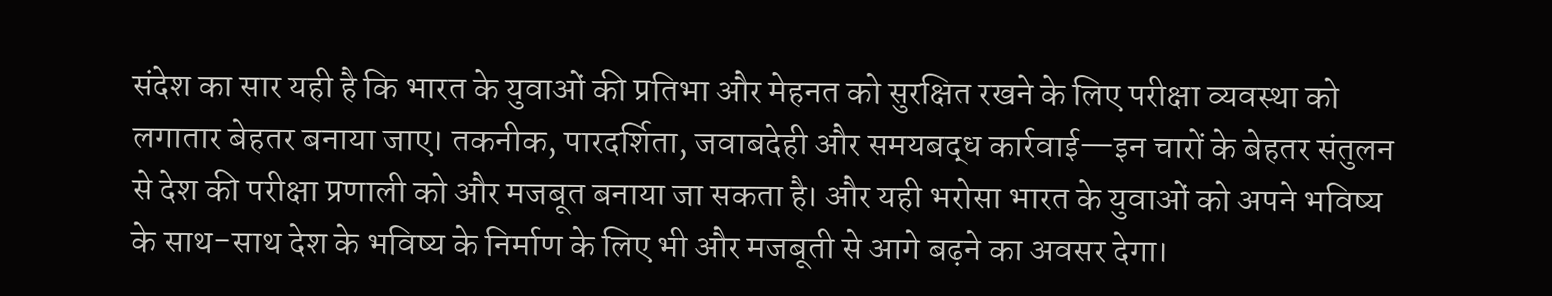संदेश का सार यही है कि भारत के युवाओं की प्रतिभा और मेहनत को सुरक्षित रखने के लिए परीक्षा व्यवस्था को लगातार बेहतर बनाया जाए। तकनीक, पारदर्शिता, जवाबदेही और समयबद्ध कार्रवाई—इन चारों के बेहतर संतुलन से देश की परीक्षा प्रणाली को और मजबूत बनाया जा सकता है। और यही भरोसा भारत के युवाओं को अपने भविष्य के साथ-साथ देश के भविष्य के निर्माण के लिए भी और मजबूती से आगे बढ़ने का अवसर देगा।